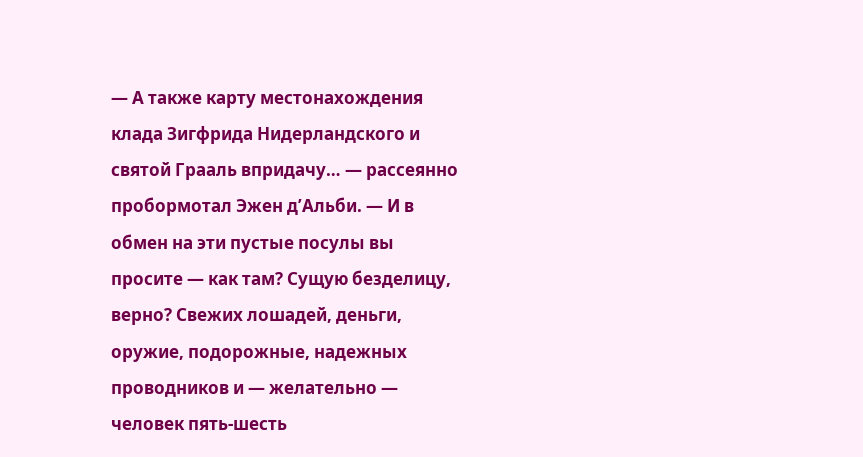— А также карту местонахождения клада Зигфрида Нидерландского и святой Грааль впридачу… — рассеянно пробормотал Эжен д’Альби. — И в обмен на эти пустые посулы вы просите — как там? Сущую безделицу, верно? Свежих лошадей, деньги, оружие, подорожные, надежных проводников и — желательно — человек пять-шесть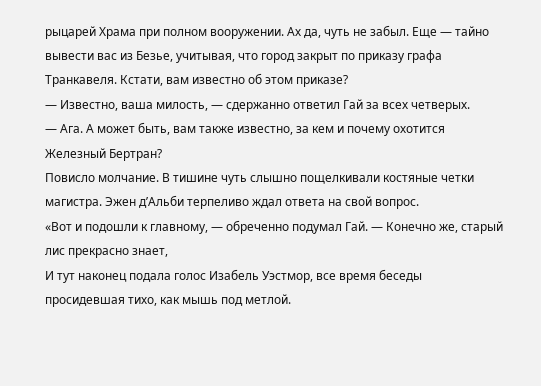рыцарей Храма при полном вооружении. Ах да, чуть не забыл. Еще — тайно вывести вас из Безье, учитывая, что город закрыт по приказу графа Транкавеля. Кстати, вам известно об этом приказе?
— Известно, ваша милость, — сдержанно ответил Гай за всех четверых.
— Ага. А может быть, вам также известно, за кем и почему охотится Железный Бертран?
Повисло молчание. В тишине чуть слышно пощелкивали костяные четки магистра. Эжен д’Альби терпеливо ждал ответа на свой вопрос.
«Вот и подошли к главному, — обреченно подумал Гай. — Конечно же, старый лис прекрасно знает,
И тут наконец подала голос Изабель Уэстмор, все время беседы просидевшая тихо, как мышь под метлой.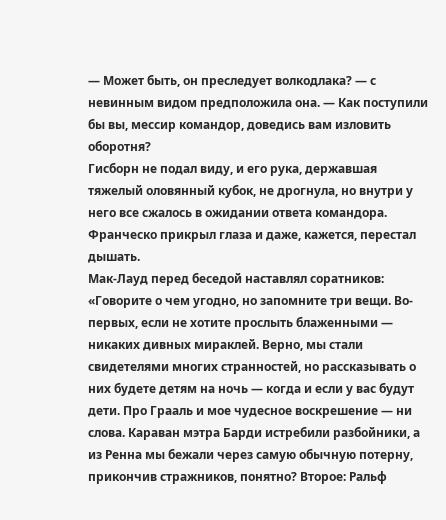— Может быть, он преследует волкодлака? — с невинным видом предположила она. — Как поступили бы вы, мессир командор, доведись вам изловить оборотня?
Гисборн не подал виду, и его рука, державшая тяжелый оловянный кубок, не дрогнула, но внутри у него все сжалось в ожидании ответа командора. Франческо прикрыл глаза и даже, кажется, перестал дышать.
Мак-Лауд перед беседой наставлял соратников: «Говорите о чем угодно, но запомните три вещи. Во-первых, если не хотите прослыть блаженными — никаких дивных мираклей. Верно, мы стали свидетелями многих странностей, но рассказывать о них будете детям на ночь — когда и если у вас будут дети. Про Грааль и мое чудесное воскрешение — ни слова. Караван мэтра Барди истребили разбойники, а из Ренна мы бежали через самую обычную потерну, прикончив стражников, понятно? Второе: Ральф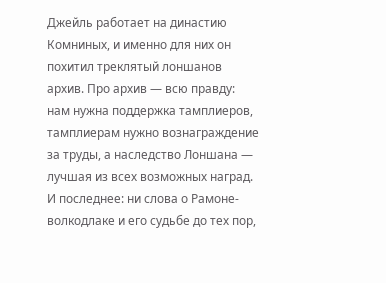Джейль работает на династию Комниных, и именно для них он похитил треклятый лоншанов архив. Про архив — всю правду: нам нужна поддержка тамплиеров, тамплиерам нужно вознаграждение за труды, а наследство Лоншана — лучшая из всех возможных наград. И последнее: ни слова о Рамоне-волкодлаке и его судьбе до тех пор,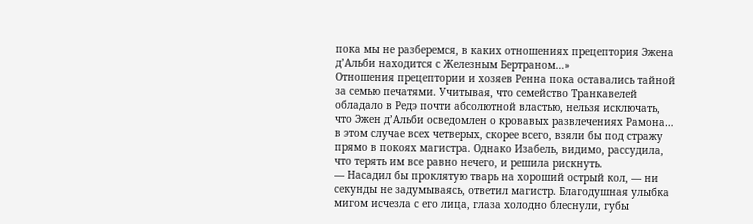пока мы не разберемся, в каких отношениях прецептория Эжена д’Альби находится с Железным Бертраном…»
Отношения прецептории и хозяев Ренна пока оставались тайной за семью печатями. Учитывая, что семейство Транкавелей обладало в Редэ почти абсолютной властью, нельзя исключать, что Эжен д’Альби осведомлен о кровавых развлечениях Рамона… в этом случае всех четверых, скорее всего, взяли бы под стражу прямо в покоях магистра. Однако Изабель, видимо, рассудила, что терять им все равно нечего, и решила рискнуть.
— Насадил бы проклятую тварь на хороший острый кол, — ни секунды не задумываясь, ответил магистр. Благодушная улыбка мигом исчезла с его лица, глаза холодно блеснули, губы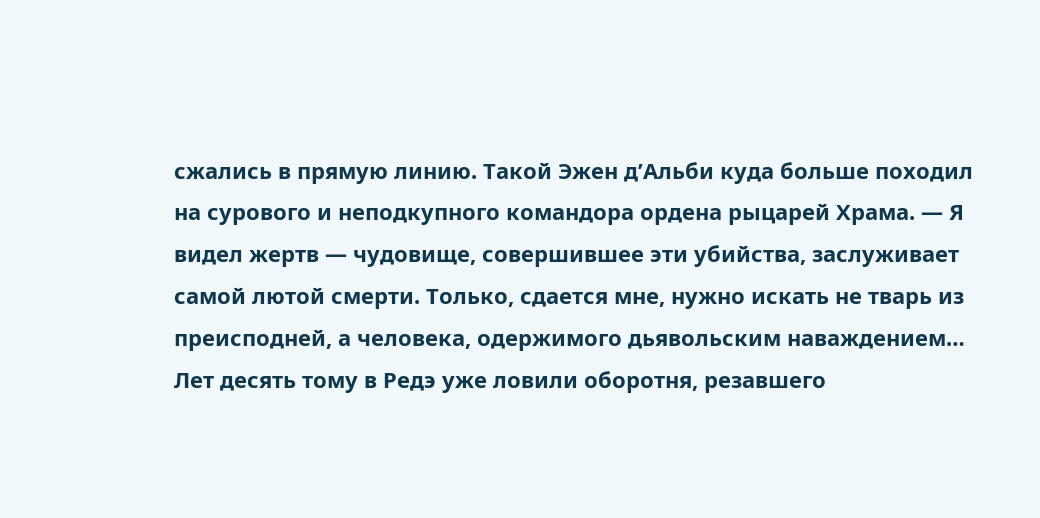сжались в прямую линию. Такой Эжен д’Альби куда больше походил на сурового и неподкупного командора ордена рыцарей Храма. — Я видел жертв — чудовище, совершившее эти убийства, заслуживает самой лютой смерти. Только, сдается мне, нужно искать не тварь из преисподней, а человека, одержимого дьявольским наваждением… Лет десять тому в Редэ уже ловили оборотня, резавшего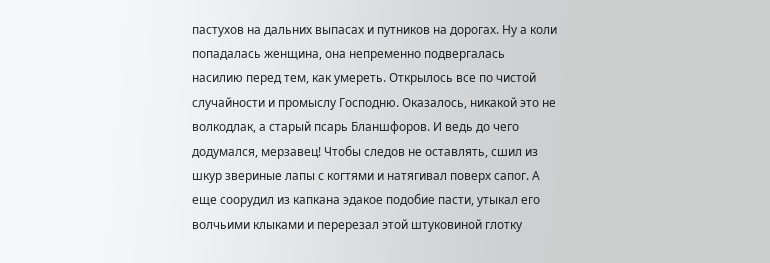пастухов на дальних выпасах и путников на дорогах. Ну а коли попадалась женщина, она непременно подвергалась насилию перед тем, как умереть. Открылось все по чистой случайности и промыслу Господню. Оказалось, никакой это не волкодлак, а старый псарь Бланшфоров. И ведь до чего додумался, мерзавец! Чтобы следов не оставлять, сшил из шкур звериные лапы с когтями и натягивал поверх сапог. А еще соорудил из капкана эдакое подобие пасти, утыкал его волчьими клыками и перерезал этой штуковиной глотку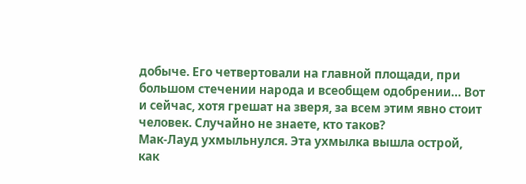добыче. Его четвертовали на главной площади, при большом стечении народа и всеобщем одобрении… Вот и сейчас, хотя грешат на зверя, за всем этим явно стоит человек. Случайно не знаете, кто таков?
Мак-Лауд ухмыльнулся. Эта ухмылка вышла острой, как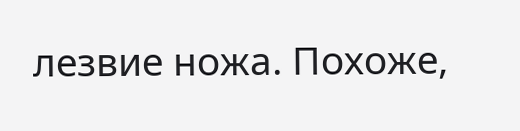лезвие ножа. Похоже,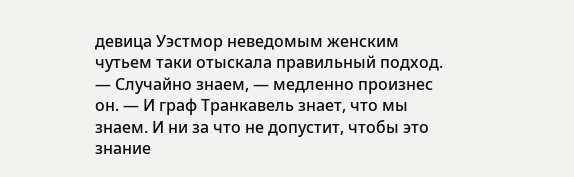девица Уэстмор неведомым женским чутьем таки отыскала правильный подход.
— Случайно знаем, — медленно произнес он. — И граф Транкавель знает, что мы знаем. И ни за что не допустит, чтобы это знание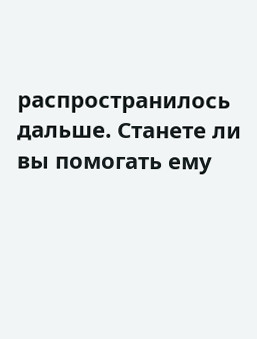распространилось дальше. Станете ли вы помогать ему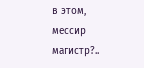в этом, мессир магистр?..